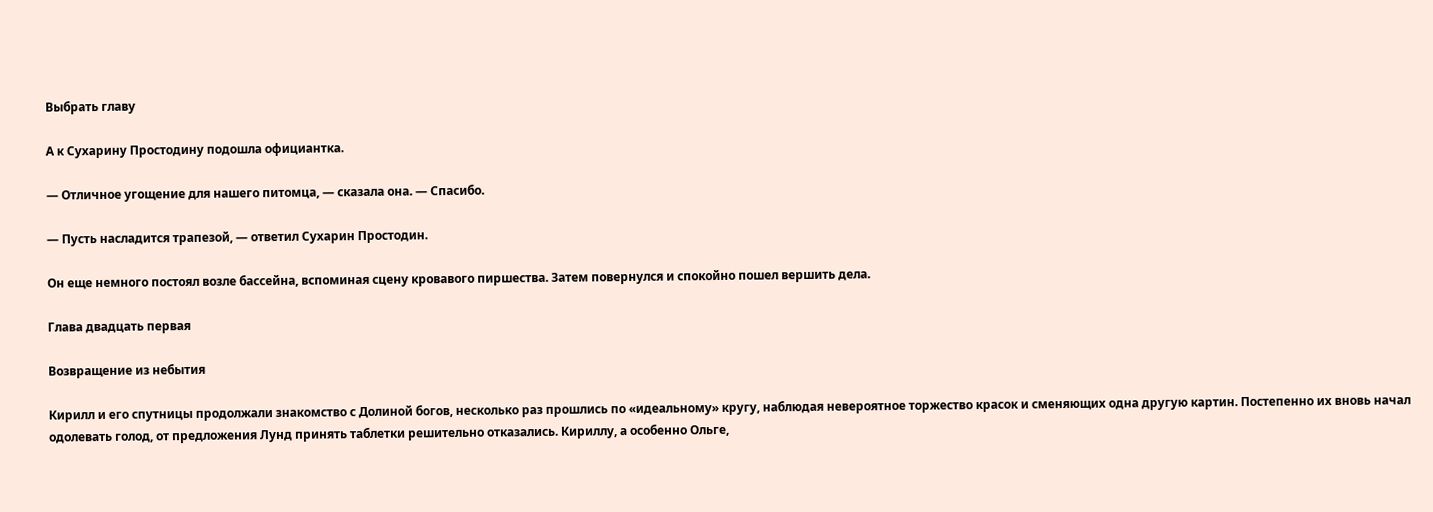Выбрать главу

А к Сухарину Простодину подошла официантка.

— Отличное угощение для нашего питомца, — сказала она. — Спасибо.

— Пусть насладится трапезой, — ответил Сухарин Простодин.

Он еще немного постоял возле бассейна, вспоминая сцену кровавого пиршества. Затем повернулся и спокойно пошел вершить дела.

Глава двадцать первая

Возвращение из небытия

Кирилл и его спутницы продолжали знакомство с Долиной богов, несколько раз прошлись по «идеальному» кругу, наблюдая невероятное торжество красок и сменяющих одна другую картин. Постепенно их вновь начал одолевать голод, от предложения Лунд принять таблетки решительно отказались. Кириллу, а особенно Ольге,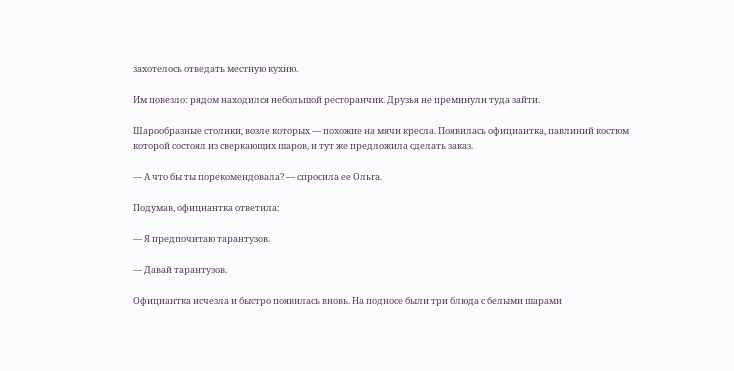захотелось отведать местную кухню.

Им повезло: рядом находился небольшой ресторанчик. Друзья не преминули туда зайти.

Шарообразные столики, возле которых — похожие на мячи кресла. Появилась официантка, павлиний костюм которой состоял из сверкающих шаров, и тут же предложила сделать заказ.

— А что бы ты порекомендовала? — спросила ее Ольга.

Подумав, официантка ответила:

— Я предпочитаю тарантузов.

— Давай тарантузов.

Официантка исчезла и быстро появилась вновь. На подносе были три блюда с белыми шарами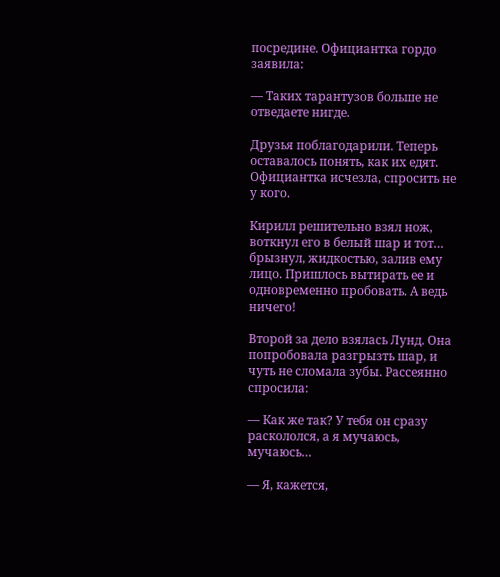посредине. Официантка гордо заявила:

— Таких тарантузов больше не отведаете нигде.

Друзья поблагодарили. Теперь оставалось понять, как их едят. Официантка исчезла, спросить не у кого.

Кирилл решительно взял нож, воткнул его в белый шар и тот… брызнул, жидкостью, залив ему лицо. Пришлось вытирать ее и одновременно пробовать. А ведь ничего!

Второй за дело взялась Лунд. Она попробовала разгрызть шар, и чуть не сломала зубы. Рассеянно спросила:

— Как же так? У тебя он сразу раскололся, а я мучаюсь, мучаюсь…

— Я, кажется,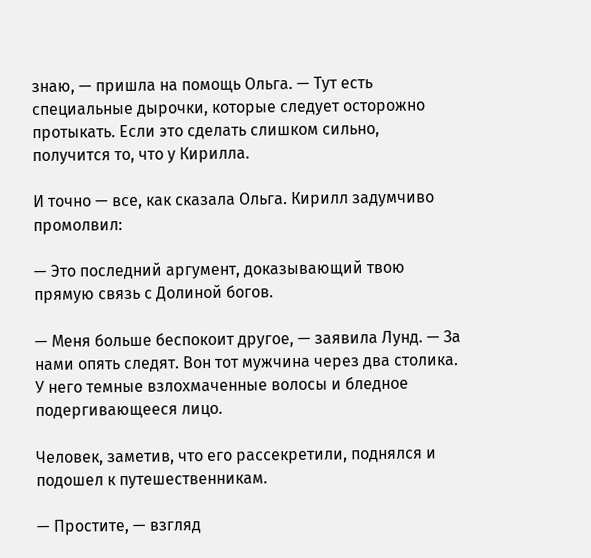знаю, — пришла на помощь Ольга. — Тут есть специальные дырочки, которые следует осторожно протыкать. Если это сделать слишком сильно, получится то, что у Кирилла.

И точно — все, как сказала Ольга. Кирилл задумчиво промолвил:

— Это последний аргумент, доказывающий твою прямую связь с Долиной богов.

— Меня больше беспокоит другое, — заявила Лунд. — За нами опять следят. Вон тот мужчина через два столика. У него темные взлохмаченные волосы и бледное подергивающееся лицо.

Человек, заметив, что его рассекретили, поднялся и подошел к путешественникам.

— Простите, — взгляд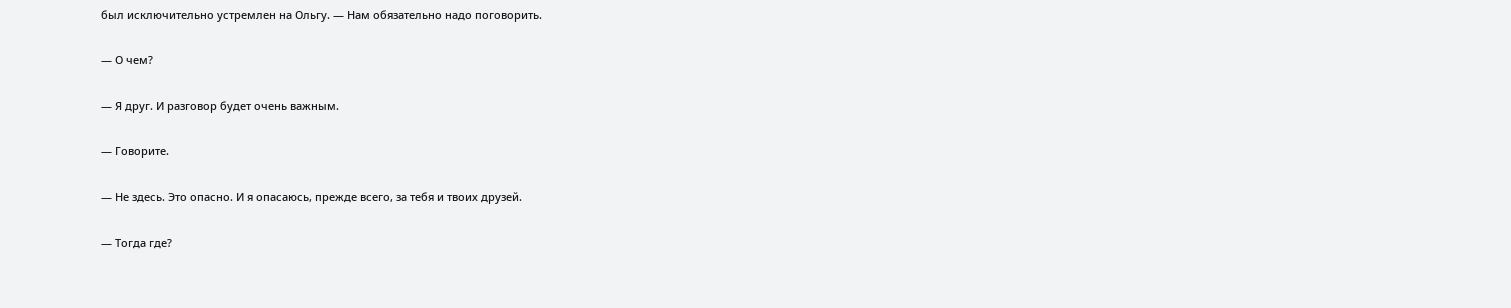был исключительно устремлен на Ольгу. — Нам обязательно надо поговорить.

— О чем?

— Я друг. И разговор будет очень важным.

— Говорите.

— Не здесь. Это опасно. И я опасаюсь, прежде всего, за тебя и твоих друзей.

— Тогда где?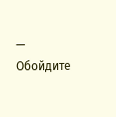— Обойдите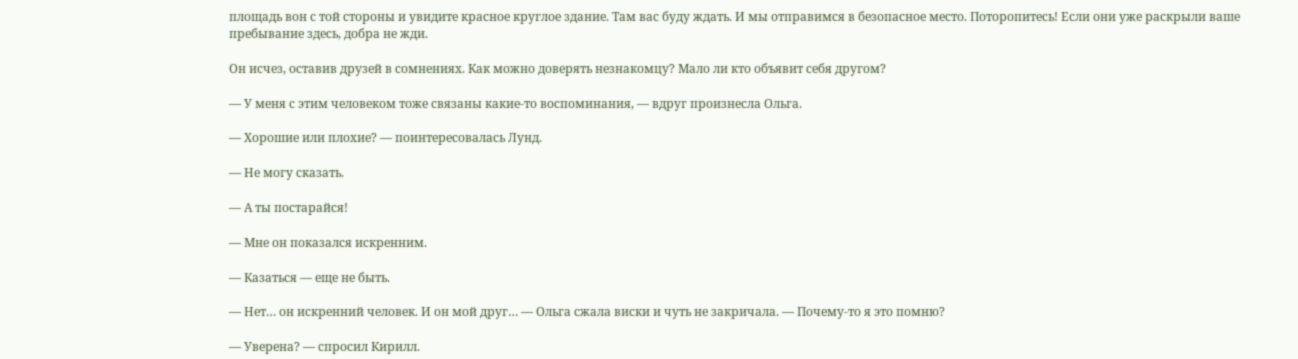площадь вон с той стороны и увидите красное круглое здание. Там вас буду ждать. И мы отправимся в безопасное место. Поторопитесь! Если они уже раскрыли ваше пребывание здесь, добра не жди.

Он исчез, оставив друзей в сомнениях. Как можно доверять незнакомцу? Мало ли кто объявит себя другом?

— У меня с этим человеком тоже связаны какие-то воспоминания, — вдруг произнесла Ольга.

— Хорошие или плохие? — поинтересовалась Лунд.

— Не могу сказать.

— А ты постарайся!

— Мне он показался искренним.

— Казаться — еще не быть.

— Нет… он искренний человек. И он мой друг… — Ольга сжала виски и чуть не закричала. — Почему-то я это помню?

— Уверена? — спросил Кирилл.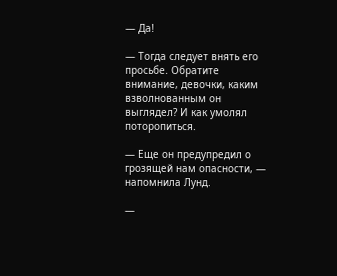— Да!

— Тогда следует внять его просьбе. Обратите внимание, девочки, каким взволнованным он выглядел? И как умолял поторопиться.

— Еще он предупредил о грозящей нам опасности, — напомнила Лунд.

—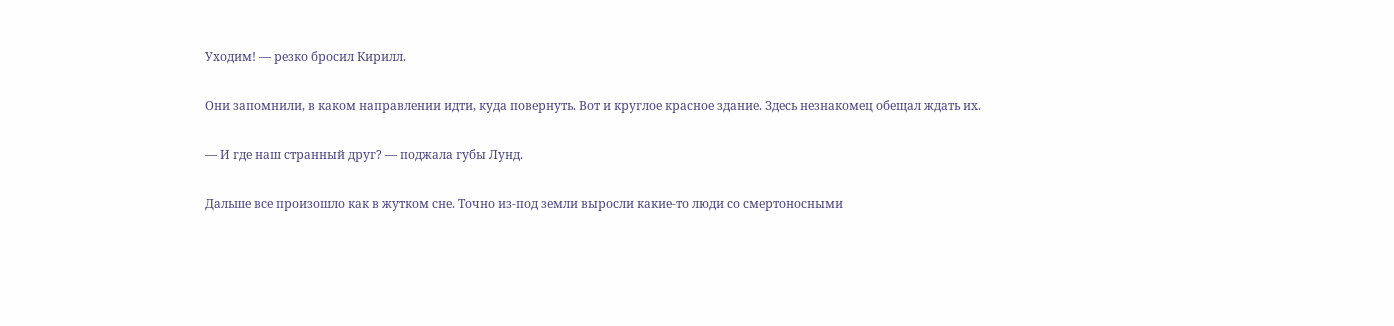Уходим! — резко бросил Кирилл.

Они запомнили, в каком направлении идти, куда повернуть. Вот и круглое красное здание. Здесь незнакомец обещал ждать их.

— И где наш странный друг? — поджала губы Лунд.

Дальше все произошло как в жутком сне. Точно из-под земли выросли какие-то люди со смертоносными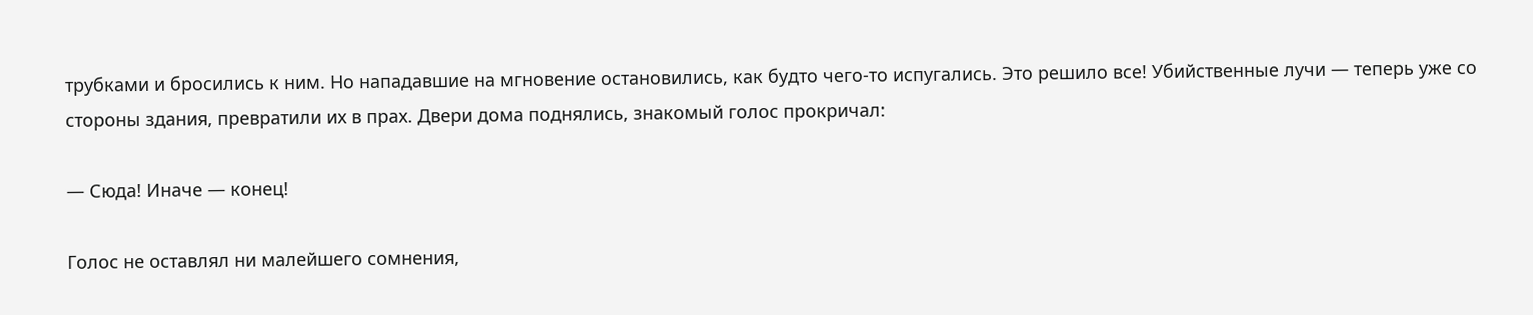трубками и бросились к ним. Но нападавшие на мгновение остановились, как будто чего-то испугались. Это решило все! Убийственные лучи — теперь уже со стороны здания, превратили их в прах. Двери дома поднялись, знакомый голос прокричал:

— Сюда! Иначе — конец!

Голос не оставлял ни малейшего сомнения,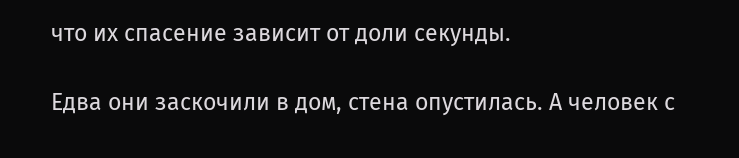что их спасение зависит от доли секунды.

Едва они заскочили в дом, стена опустилась. А человек с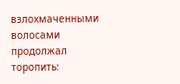взлохмаченными волосами продолжал торопить: